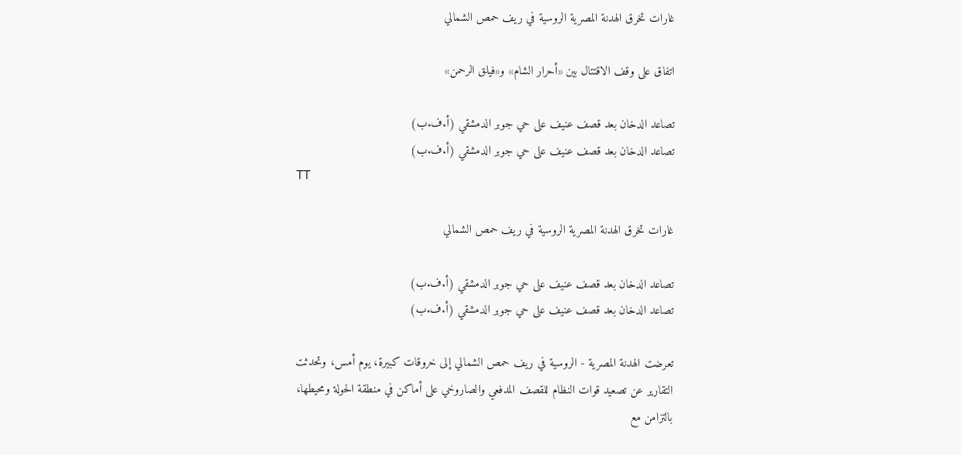غارات تخرق الهدنة المصرية الروسية في ريف حمص الشمالي

اتفاق على وقف الاقتتال بين «أحرار الشام» و«فيلق الرحمن»

تصاعد الدخان بعد قصف عنيف على حي جوبر الدمشقي (أ.ف.ب)
تصاعد الدخان بعد قصف عنيف على حي جوبر الدمشقي (أ.ف.ب)
TT

غارات تخرق الهدنة المصرية الروسية في ريف حمص الشمالي

تصاعد الدخان بعد قصف عنيف على حي جوبر الدمشقي (أ.ف.ب)
تصاعد الدخان بعد قصف عنيف على حي جوبر الدمشقي (أ.ف.ب)

تعرضت الهدنة المصرية - الروسية في ريف حمص الشمالي إلى خروقات كبيرة، يوم أمس، وتحدثت التقارير عن تصعيد قوات النظام للقصف المدفعي والصاروخي على أماكن في منطقة الحولة ومحيطها، بالتزامن مع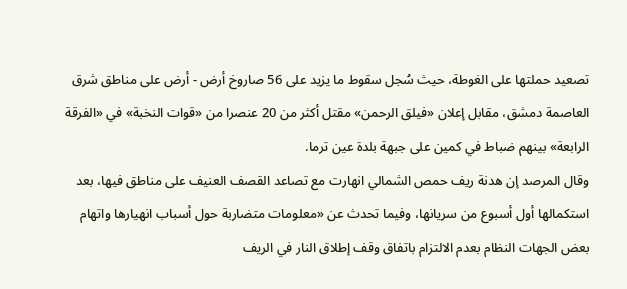تصعيد حملتها على الغوطة، حيث سُجل سقوط ما يزيد على 56 صاروخ أرض - أرض على مناطق شرق العاصمة دمشق، مقابل إعلان «فيلق الرحمن» مقتل أكثر من 20 عنصرا من «قوات النخبة» في «الفرقة الرابعة» بينهم ضباط في كمين على جبهة بلدة عين ترما.
وقال المرصد إن هدنة ريف حمص الشمالي انهارت مع تصاعد القصف العنيف على مناطق فيها، بعد استكمالها أول أسبوع من سريانها، وفيما تحدث عن «معلومات متضاربة حول أسباب انهيارها واتهام بعض الجهات النظام بعدم الالتزام باتفاق وقف إطلاق النار في الريف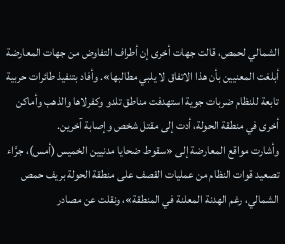الشمالي لحمص، قالت جهات أخرى إن أطراف التفاوض من جهات المعارضة أبلغت المعنيين بأن هذا الاتفاق لا يلبي مطالبها». وأفاد بتنفيذ طائرات حربية تابعة للنظام ضربات جوية استهدفت مناطق تلدو وكفرلاها والذهب وأماكن أخرى في منطقة الحولة، أدت إلى مقتل شخص وإصابة آخرين.
وأشارت مواقع المعارضة إلى «سقوط ضحايا مدنيين الخميس (أمس)، جرَّاء تصعيد قوات النظام من عمليات القصف على منطقة الحولة بريف حمص الشمالي، رغم الهدنة المعلنة في المنطقة»، ونقلت عن مصادر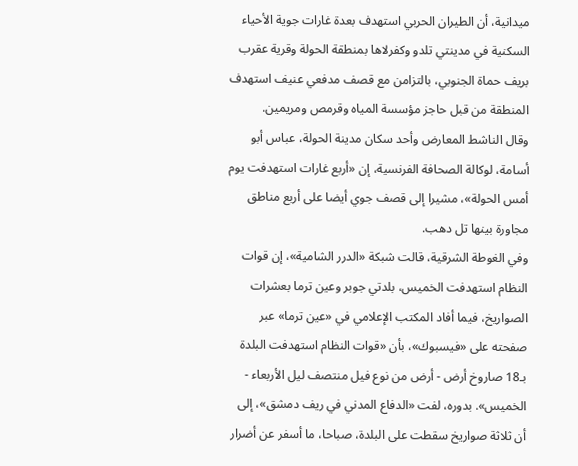ميدانية، أن الطيران الحربي استهدف بعدة غارات جوية الأحياء السكنية في مدينتي تلدو وكفرلاها بمنطقة الحولة وقرية عقرب بريف حماة الجنوبي، بالتزامن مع قصف مدفعي عنيف استهدف المنطقة من قبل حاجز مؤسسة المياه وقرمص ومريمين.
وقال الناشط المعارض وأحد سكان مدينة الحولة، عباس أبو أسامة، لوكالة الصحافة الفرنسية، إن «أربع غارات استهدفت يوم أمس الحولة»، مشيرا إلى قصف جوي أيضا على أربع مناطق مجاورة بينها تل دهب.
وفي الغوطة الشرقية، قالت شبكة «الدرر الشامية»، إن قوات النظام استهدفت الخميس، بلدتي جوبر وعين ترما بعشرات الصواريخ، فيما أفاد المكتب الإعلامي في «عين ترما» عبر صفحته على «فيسبوك»، بأن «قوات النظام استهدفت البلدة بـ18 صاروخ أرض - أرض من نوع فيل منتصف ليل الأربعاء - الخميس». بدوره، لفت «الدفاع المدني في ريف دمشق»، إلى أن ثلاثة صواريخ سقطت على البلدة، صباحا، ما أسفر عن أضرار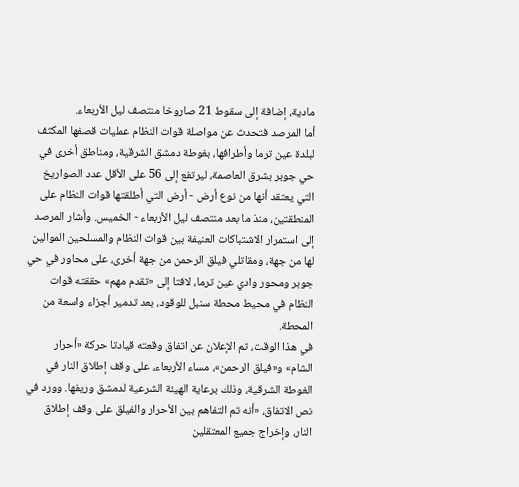مادية، إضافة إلى سقوط 21 صاروخا منتصف ليل الأربعاء.
أما المرصد فتحدث عن مواصلة قوات النظام عمليات قصفها المكثف لبلدة عين ترما وأطرافها، بغوطة دمشق الشرقية، ومناطق أخرى في حي جوبر بشرق العاصمة، ليرتفع إلى 56 على الأقل عدد الصواريخ التي يعتقد أنها من نوع أرض - أرض التي أطلقتها قوات النظام على المنطقتين، منذ ما بعد منتصف ليل الأربعاء - الخميس. وأشار المرصد إلى استمرار الاشتباكات العنيفة بين قوات النظام والمسلحين الموالين لها من جهة، ومقاتلي فيلق الرحمن من جهة أخرى، على محاور في حي جوبر ومحور وادي عين ترما، لافتا إلى «تقدم مهم» حققته قوات النظام في محيط محطة سنبل للوقود، بعد تدمير أجزاء واسعة من المحطة.
في هذا الوقت، تم الإعلان عن اتفاق وقعته قيادتا حركة «أحرار الشام» و«فيلق الرحمن»، مساء الأربعاء، على وقف إطلاق النار في الغوطة الشرقية، وذلك برعاية الهيئة الشرعية لدمشق وريفها. وورد في نص الاتفاق، «أنه تم التفاهم بين الأحرار والفيلق على وقف إطلاق النار، وإخراج جميع المعتقلين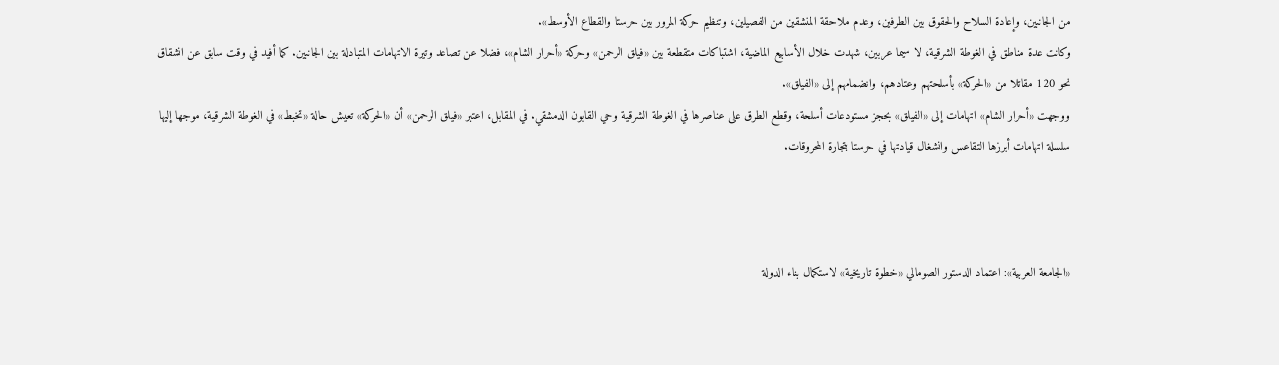من الجانبين، وإعادة السلاح والحقوق بين الطرفين، وعدم ملاحقة المنشقين من الفصيلين، وتنظيم حركة المرور بين حرستا والقطاع الأوسط».
وكانت عدة مناطق في الغوطة الشرقية، لا سيما عربين، شهدت خلال الأسابيع الماضية، اشتباكات متقطعة بين «فيلق الرحمن» وحركة «أحرار الشام»، فضلا عن تصاعد وتيرة الاتهامات المتبادلة بين الجانبين. كما أفيد في وقت سابق عن انشقاق نحو 120 مقاتلا من «الحركة» بأسلحتهم وعتادهم، وانضمامهم إلى «الفيلق».
ووجهت «أحرار الشام» اتهامات إلى «الفيلق» بحجز مستودعات أسلحة، وقطع الطرق على عناصرها في الغوطة الشرقية وحي القابون الدمشقي. في المقابل، اعتبر «فيلق الرحمن» أن «الحركة» تعيش حالة «تخبط» في الغوطة الشرقية، موجها إليها سلسلة اتهامات أبرزها التقاعس وانشغال قيادتها في حرستا بتجارة المحروقات.



«الجامعة العربية»: اعتماد الدستور الصومالي «خطوة تاريخية» لاستكمال بناء الدولة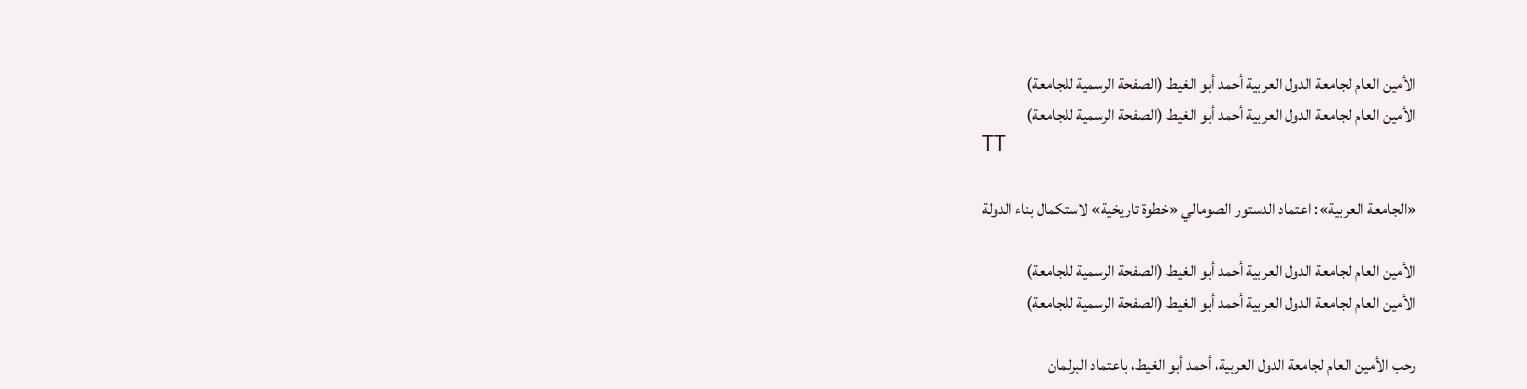الأمين العام لجامعة الدول العربية أحمد أبو الغيط (الصفحة الرسمية للجامعة)
الأمين العام لجامعة الدول العربية أحمد أبو الغيط (الصفحة الرسمية للجامعة)
TT

«الجامعة العربية»: اعتماد الدستور الصومالي «خطوة تاريخية» لاستكمال بناء الدولة

الأمين العام لجامعة الدول العربية أحمد أبو الغيط (الصفحة الرسمية للجامعة)
الأمين العام لجامعة الدول العربية أحمد أبو الغيط (الصفحة الرسمية للجامعة)

رحب الأمين العام لجامعة الدول العربية، أحمد أبو الغيط، باعتماد البرلمان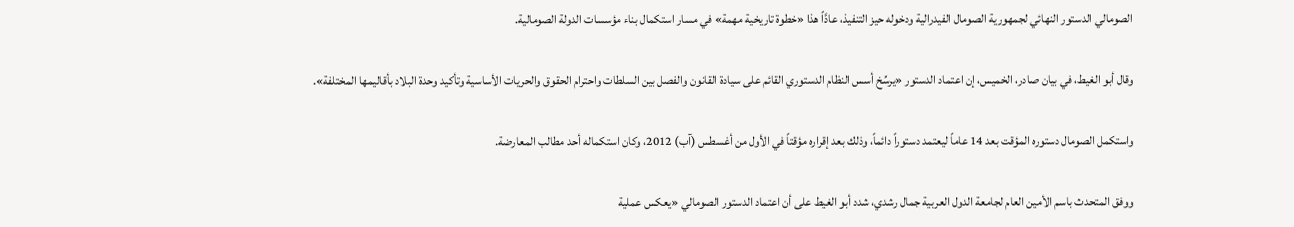الصومالي الدستور النهائي لجمهورية الصومال الفيدرالية ودخوله حيز التنفيذ، عادَّاً هذا «خطوة تاريخية مهمة» في مسار استكمال بناء مؤسسات الدولة الصومالية.

وقال أبو الغيط، في بيان صادر، الخميس، إن اعتماد الدستور «يرسِّخ أسس النظام الدستوري القائم على سيادة القانون والفصل بين السلطات واحترام الحقوق والحريات الأساسية وتأكيد وحدة البلاد بأقاليمها المختلفة».

واستكمل الصومال دستوره المؤقت بعد 14 عاماً ليعتمد دستوراً دائماً، وذلك بعد إقراره مؤقتاً في الأول من أغسطس (آب) 2012، وكان استكماله أحد مطالب المعارضة.

ووفق المتحدث باسم الأمين العام لجامعة الدول العربية جمال رشدي، شدد أبو الغيط على أن اعتماد الدستور الصومالي «يعكس عملية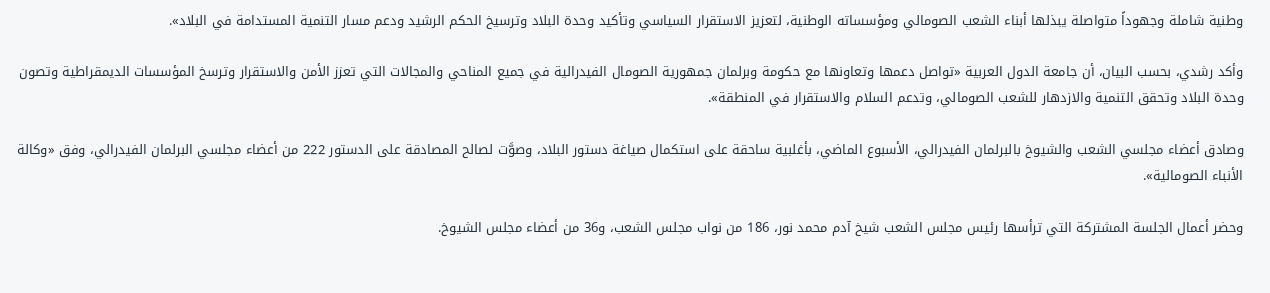وطنية شاملة وجهوداً متواصلة يبذلها أبناء الشعب الصومالي ومؤسساته الوطنية، لتعزيز الاستقرار السياسي وتأكيد وحدة البلاد وترسيخ الحكم الرشيد ودعم مسار التنمية المستدامة في البلاد».

وأكد رشدي، بحسب البيان، أن جامعة الدول العربية «تواصل دعمها وتعاونها مع حكومة وبرلمان جمهورية الصومال الفيدرالية في جميع المناحي والمجالات التي تعزز الأمن والاستقرار وترسخ المؤسسات الديمقراطية وتصون وحدة البلاد وتحقق التنمية والازدهار للشعب الصومالي، وتدعم السلام والاستقرار في المنطقة».

وصادق أعضاء مجلسي الشعب والشيوخ بالبرلمان الفيدرالي، الأسبوع الماضي، بأغلبية ساحقة على استكمال صياغة دستور البلاد، وصوَّت لصالح المصادقة على الدستور 222 من أعضاء مجلسي البرلمان الفيدرالي، وفق «وكالة الأنباء الصومالية».

وحضر أعمال الجلسة المشتركة التي ترأسها رئيس مجلس الشعب شيخ آدم محمد نور، 186 من نواب مجلس الشعب، و36 من أعضاء مجلس الشيوخ.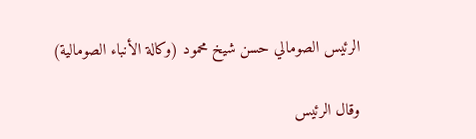الرئيس الصومالي حسن شيخ محمود (وكالة الأنباء الصومالية)

وقال الرئيس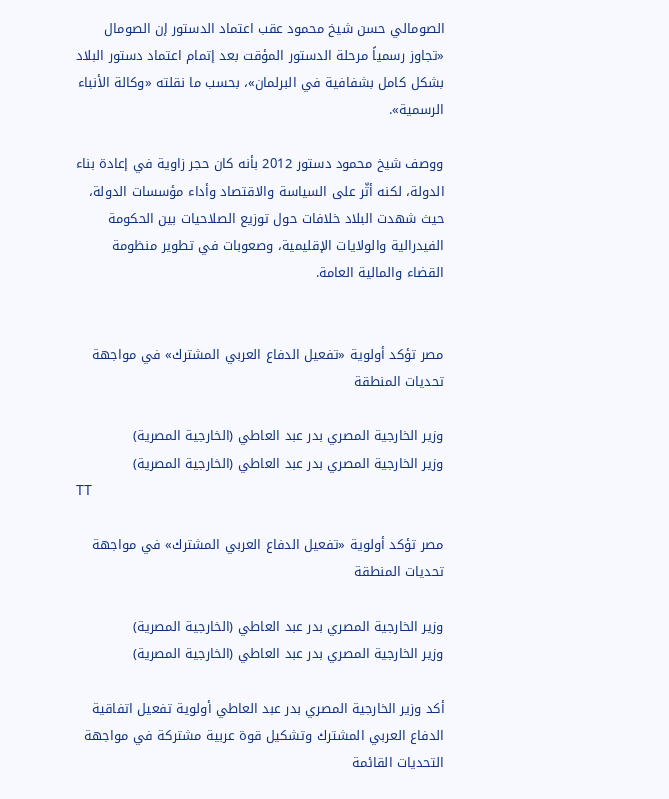الصومالي حسن شيخ محمود عقب اعتماد الدستور إن الصومال «تجاوز رسمياً مرحلة الدستور المؤقت بعد إتمام اعتماد دستور البلاد بشكل كامل بشفافية في البرلمان»، بحسب ما نقلته «وكالة الأنباء الرسمية».

ووصف شيخ محمود دستور 2012 بأنه كان حجر زاوية في إعادة بناء الدولة، لكنه أثّر على السياسة والاقتصاد وأداء مؤسسات الدولة، حيث شهدت البلاد خلافات حول توزيع الصلاحيات بين الحكومة الفيدرالية والولايات الإقليمية، وصعوبات في تطوير منظومة القضاء والمالية العامة.


مصر تؤكد أولوية «تفعيل الدفاع العربي المشترك» في مواجهة تحديات المنطقة

وزير الخارجية المصري بدر عبد العاطي (الخارجية المصرية)
وزير الخارجية المصري بدر عبد العاطي (الخارجية المصرية)
TT

مصر تؤكد أولوية «تفعيل الدفاع العربي المشترك» في مواجهة تحديات المنطقة

وزير الخارجية المصري بدر عبد العاطي (الخارجية المصرية)
وزير الخارجية المصري بدر عبد العاطي (الخارجية المصرية)

أكد وزير الخارجية المصري بدر عبد العاطي أولوية تفعيل اتفاقية الدفاع العربي المشترك وتشكيل قوة عربية مشتركة في مواجهة التحديات القائمة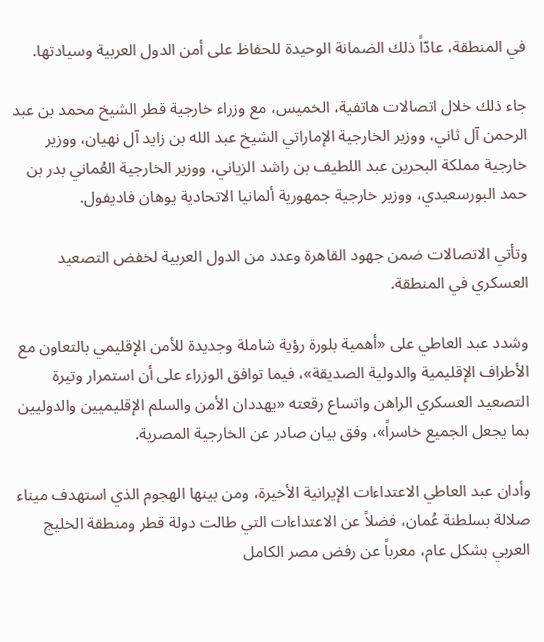في المنطقة، عادّاً ذلك الضمانة الوحيدة للحفاظ على أمن الدول العربية وسيادتها.

جاء ذلك خلال اتصالات هاتفية، الخميس، مع وزراء خارجية قطر الشيخ محمد بن عبد الرحمن آل ثاني، ووزير الخارجية الإماراتي الشيخ عبد الله بن زايد آل نهيان، ووزير خارجية مملكة البحرين عبد اللطيف بن راشد الزياني، ووزير الخارجية العُماني بدر بن حمد البورسعيدي، ووزير خارجية جمهورية ألمانيا الاتحادية يوهان فاديفول.

وتأتي الاتصالات ضمن جهود القاهرة وعدد من الدول العربية لخفض التصعيد العسكري في المنطقة.

وشدد عبد العاطي على «أهمية بلورة رؤية شاملة وجديدة للأمن الإقليمي بالتعاون مع الأطراف الإقليمية والدولية الصديقة»، فيما توافق الوزراء على أن استمرار وتيرة التصعيد العسكري الراهن واتساع رقعته «يهددان الأمن والسلم الإقليميين والدوليين بما يجعل الجميع خاسراً»، وفق بيان صادر عن الخارجية المصرية.

وأدان عبد العاطي الاعتداءات الإيرانية الأخيرة، ومن بينها الهجوم الذي استهدف ميناء صلالة بسلطنة عُمان، فضلاً عن الاعتداءات التي طالت دولة قطر ومنطقة الخليج العربي بشكل عام، معرباً عن رفض مصر الكامل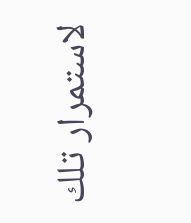لاستمرار تلك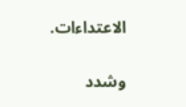الاعتداءات.

وشدد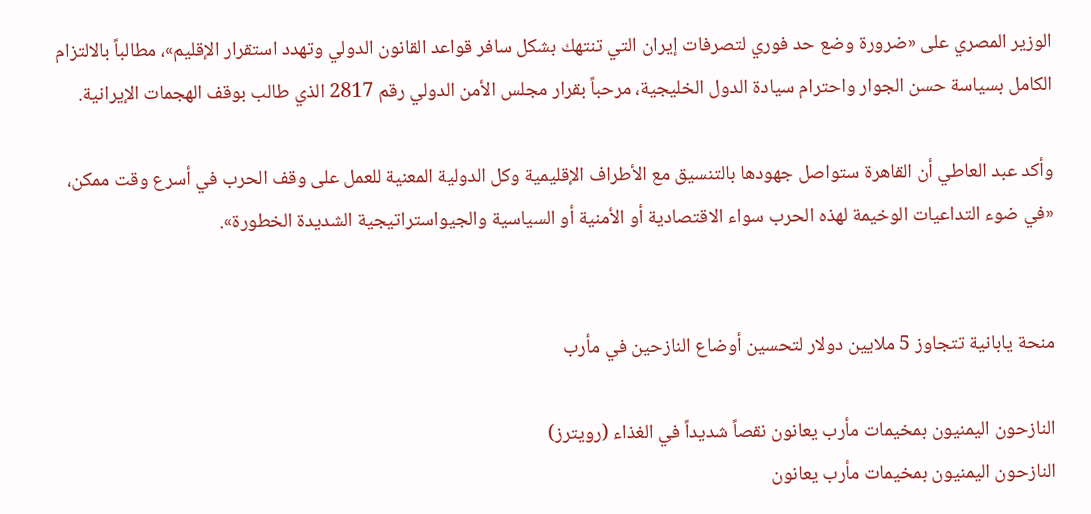الوزير المصري على «ضرورة وضع حد فوري لتصرفات إيران التي تنتهك بشكل سافر قواعد القانون الدولي وتهدد استقرار الإقليم»، مطالباً بالالتزام الكامل بسياسة حسن الجوار واحترام سيادة الدول الخليجية، مرحباً بقرار مجلس الأمن الدولي رقم 2817 الذي طالب بوقف الهجمات الإيرانية.

وأكد عبد العاطي أن القاهرة ستواصل جهودها بالتنسيق مع الأطراف الإقليمية وكل الدولية المعنية للعمل على وقف الحرب في أسرع وقت ممكن، «في ضوء التداعيات الوخيمة لهذه الحرب سواء الاقتصادية أو الأمنية أو السياسية والجيواستراتيجية الشديدة الخطورة».


منحة يابانية تتجاوز 5 ملايين دولار لتحسين أوضاع النازحين في مأرب

النازحون اليمنيون بمخيمات مأرب يعانون نقصاً شديداً في الغذاء (رويترز)
النازحون اليمنيون بمخيمات مأرب يعانون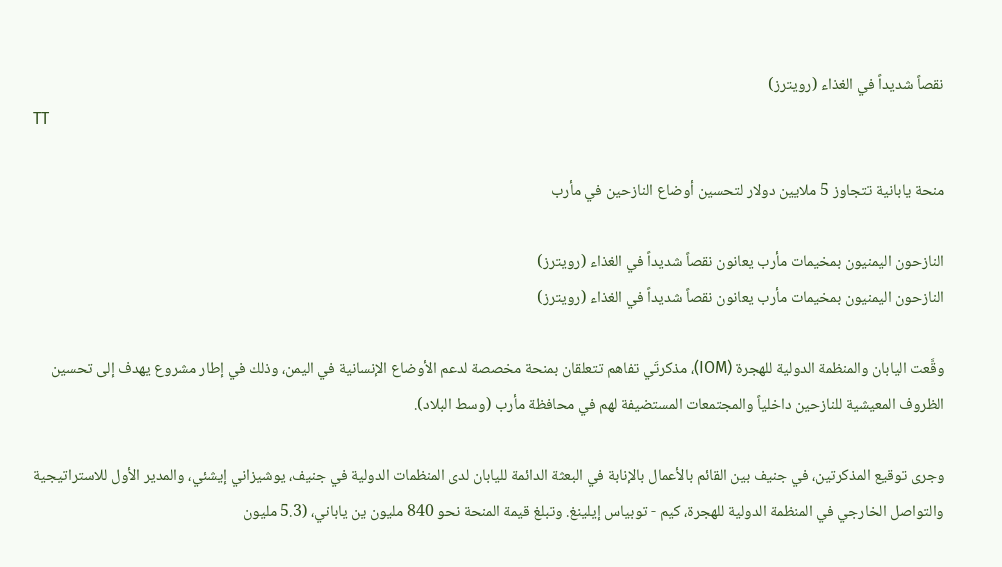نقصاً شديداً في الغذاء (رويترز)
TT

منحة يابانية تتجاوز 5 ملايين دولار لتحسين أوضاع النازحين في مأرب

النازحون اليمنيون بمخيمات مأرب يعانون نقصاً شديداً في الغذاء (رويترز)
النازحون اليمنيون بمخيمات مأرب يعانون نقصاً شديداً في الغذاء (رويترز)

وقَّعت اليابان والمنظمة الدولية للهجرة (IOM)، مذكرتَي تفاهم تتعلقان بمنحة مخصصة لدعم الأوضاع الإنسانية في اليمن، وذلك في إطار مشروع يهدف إلى تحسين الظروف المعيشية للنازحين داخلياً والمجتمعات المستضيفة لهم في محافظة مأرب (وسط البلاد).

وجرى توقيع المذكرتين، في جنيف بين القائم بالأعمال بالإنابة في البعثة الدائمة لليابان لدى المنظمات الدولية في جنيف، يوشيزاني إيشئي، والمدير الأول للاستراتيجية والتواصل الخارجي في المنظمة الدولية للهجرة، كيم - توبياس إيلينغ. وتبلغ قيمة المنحة نحو 840 مليون ين ياباني، (5.3 مليون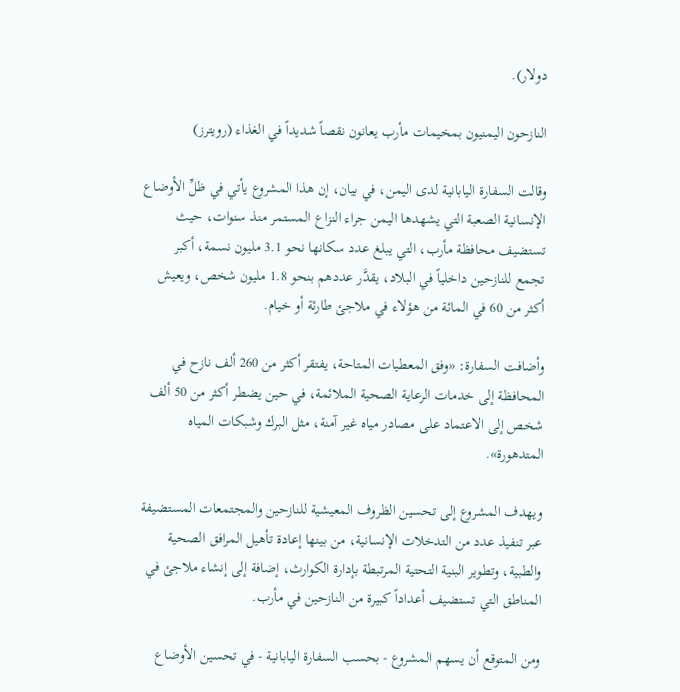دولار).

النازحون اليمنيون بمخيمات مأرب يعانون نقصاً شديداً في الغذاء (رويترز)

وقالت السفارة اليابانية لدى اليمن، في بيان، إن هذا المشروع يأتي في ظلِّ الأوضاع الإنسانية الصعبة التي يشهدها اليمن جراء النزاع المستمر منذ سنوات، حيث تستضيف محافظة مأرب، التي يبلغ عدد سكانها نحو 3.1 مليون نسمة، أكبر تجمع للنازحين داخلياً في البلاد، يقدَّر عددهم بنحو 1.8 مليون شخص، ويعيش أكثر من 60 في المائة من هؤلاء في ملاجئ طارئة أو خيام.

وأضافت السفارة: «وفق المعطيات المتاحة، يفتقر أكثر من 260 ألف نازح في المحافظة إلى خدمات الرعاية الصحية الملائمة، في حين يضطر أكثر من 50 ألف شخص إلى الاعتماد على مصادر مياه غير آمنة، مثل البرك وشبكات المياه المتدهورة».

ويهدف المشروع إلى تحسين الظروف المعيشية للنازحين والمجتمعات المستضيفة عبر تنفيذ عدد من التدخلات الإنسانية، من بينها إعادة تأهيل المرافق الصحية والطبية، وتطوير البنية التحتية المرتبطة بإدارة الكوارث، إضافة إلى إنشاء ملاجئ في المناطق التي تستضيف أعداداً كبيرة من النازحين في مأرب.

ومن المتوقع أن يسهم المشروع - بحسب السفارة اليابانية - في تحسين الأوضاع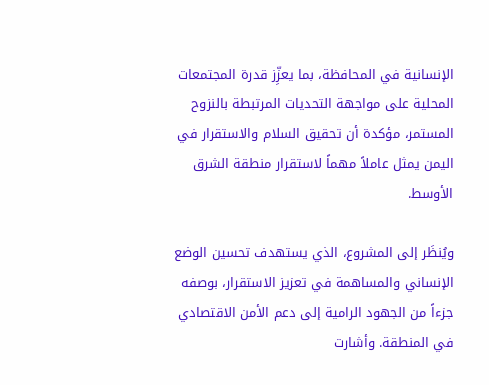الإنسانية في المحافظة، بما يعزِّز قدرة المجتمعات المحلية على مواجهة التحديات المرتبطة بالنزوح المستمر، مؤكدة أن تحقيق السلام والاستقرار في اليمن يمثل عاملاً مهماً لاستقرار منطقة الشرق الأوسط.

ويُنظَر إلى المشروع، الذي يستهدف تحسين الوضع الإنساني والمساهمة في تعزيز الاستقرار، بوصفه جزءاً من الجهود الرامية إلى دعم الأمن الاقتصادي في المنطقة. وأشارت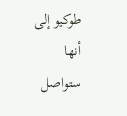طوكيو إلى أنها ستواصل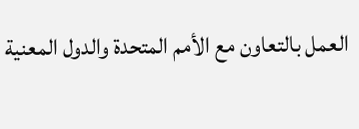العمل بالتعاون مع الأمم المتحدة والدول المعنية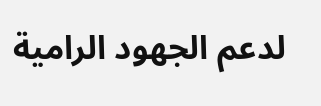لدعم الجهود الرامية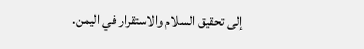إلى تحقيق السلام والاستقرار في اليمن.